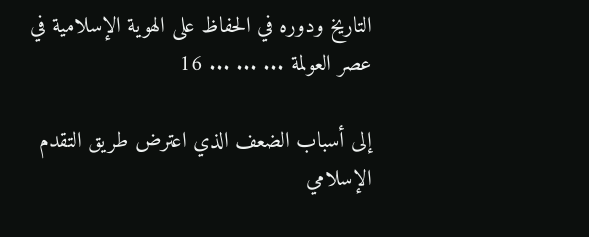التاريخ ودوره في الحفاظ على الهوية الإسلامية في عصر العولمة ... ... ... 16

إلى أسباب الضعف الذي اعترض طريق التقدم الإسلامي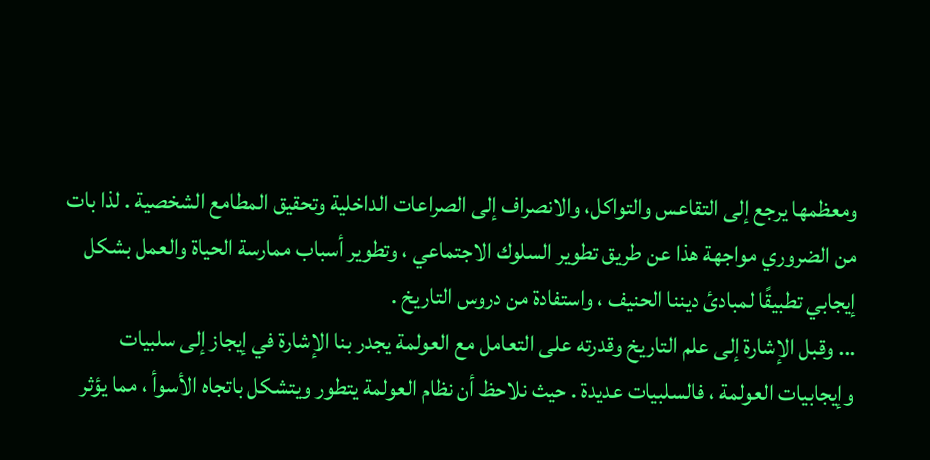ومعظمها يرجع إلى التقاعس والتواكل، والانصراف إلى الصراعات الداخلية وتحقيق المطامع الشخصية . لذا بات من الضروري مواجهة هذا عن طريق تطوير السلوك الاجتماعي ، وتطوير أسباب ممارسة الحياة والعمل بشكل إيجابي تطبيقًا لمبادئ ديننا الحنيف ، واستفادة من دروس التاريخ .
... وقبل الإشارة إلى علم التاريخ وقدرته على التعامل مع العولمة يجدر بنا الإشارة في إيجاز إلى سلبيات وإيجابيات العولمة ، فالسلبيات عديدة . حيث نلاحظ أن نظام العولمة يتطور ويتشكل باتجاه الأسوأ ، مما يؤثر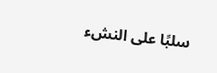سلبًا على النشء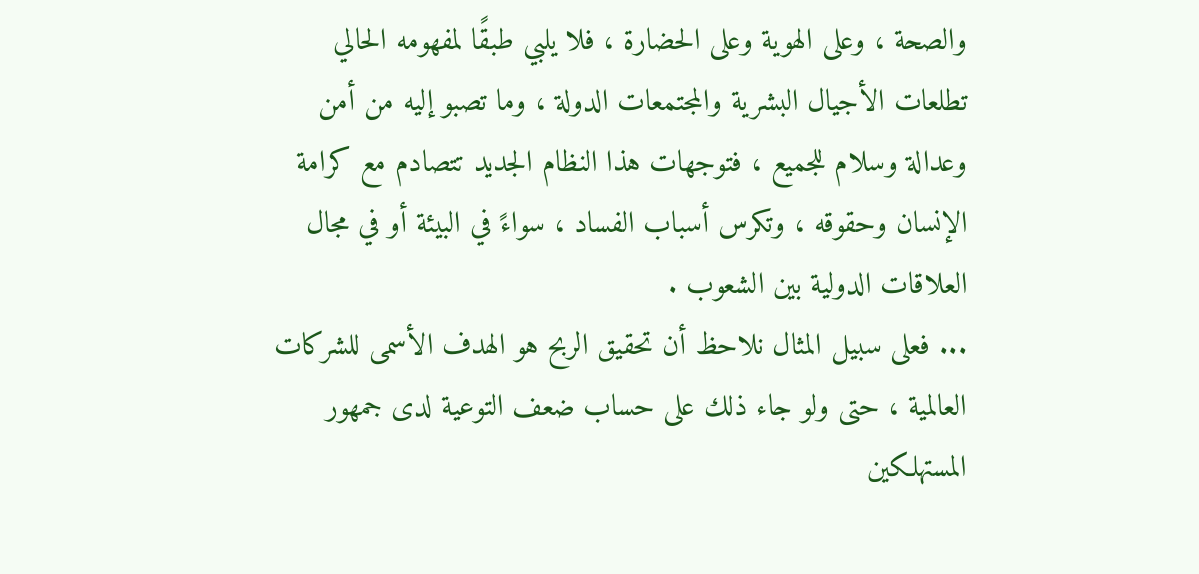والصحة ، وعلى الهوية وعلى الحضارة ، فلا يلبي طبقًا لمفهومه الحالي تطلعات الأجيال البشرية والمجتمعات الدولة ، وما تصبو إليه من أمن وعدالة وسلام للجميع ، فتوجهات هذا النظام الجديد تتصادم مع كرامة الإنسان وحقوقه ، وتكرس أسباب الفساد ، سواءً في البيئة أو في مجال العلاقات الدولية بين الشعوب .
... فعلى سبيل المثال نلاحظ أن تحقيق الربح هو الهدف الأسمى للشركات العالمية ، حتى ولو جاء ذلك على حساب ضعف التوعية لدى جمهور المستهلكين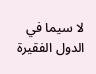لا سيما في الدول الفقيرة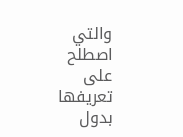والتي اصطلح على تعريفها بدول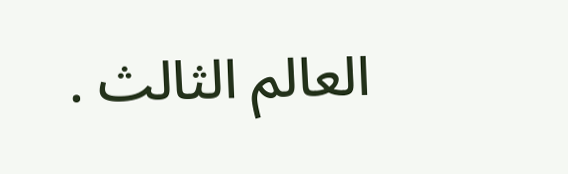العالم الثالث .